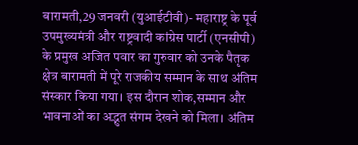बारामती,29 जनवरी (युआईटीवी)- महाराष्ट्र के पूर्व उपमुख्यमंत्री और राष्ट्रवादी कांग्रेस पार्टी (एनसीपी) के प्रमुख अजित पवार का गुरुवार को उनके पैतृक क्षेत्र बारामती में पूरे राजकीय सम्मान के साथ अंतिम संस्कार किया गया। इस दौरान शोक,सम्मान और भावनाओं का अद्भुत संगम देखने को मिला। अंतिम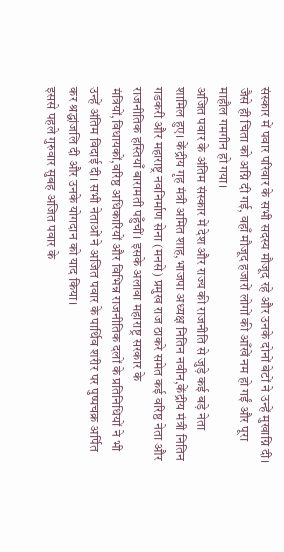संस्कार में पवार परिवार के सभी सदस्य मौजूद रहे और उनके दोनों बेटों ने उन्हें मुखाग्नि दी। जैसे ही चिता को अग्नि दी गई, वहाँ मौजूद हजारों लोगों की आँखें नम हो गईं और पूरा माहौल गमगीन हो गया।
अजित पवार के अंतिम संस्कार में देश और राज्य की राजनीति से जुड़े कई बड़े नेता शामिल हुए। केंद्रीय गृह मंत्री अमित शाह,भाजपा अध्यक्ष नितिन नवीन,केंद्रीय मंत्री नितिन गडकरी और महाराष्ट्र नवनिर्माण सेना (मनसे) प्रमुख राज ठाकरे समेत कई वरिष्ठ नेता और राजनीतिक हस्तियाँ बारामती पहुँचीं। इसके अलावा महाराष्ट्र सरकार के मंत्रियों,विधायकों,वरिष्ठ अधिकारियों और विभिन्न राजनीतिक दलों के प्रतिनिधियों ने भी उन्हें अंतिम विदाई दी। सभी नेताओं ने अजित पवार के पार्थिव शरीर पर पुष्पचक्र अर्पित कर श्रद्धांजलि दी और उनके योगदान को याद किया।
इससे पहले गुरुवार सुबह अजित पवार के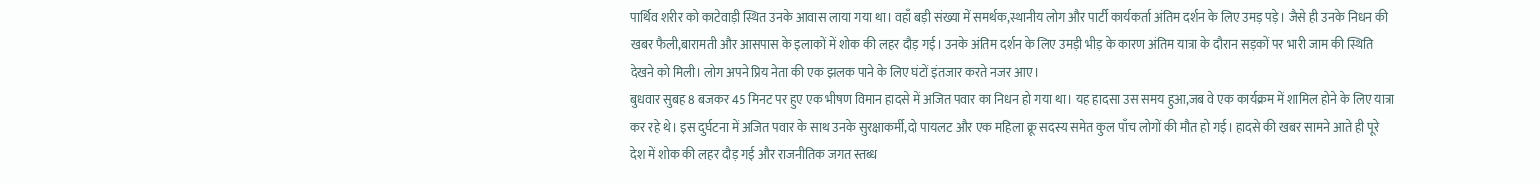पार्थिव शरीर को काटेवाड़ी स्थित उनके आवास लाया गया था। वहाँ बड़ी संख्या में समर्थक,स्थानीय लोग और पार्टी कार्यकर्ता अंतिम दर्शन के लिए उमड़ पड़े। जैसे ही उनके निधन की खबर फैली,बारामती और आसपास के इलाकों में शोक की लहर दौड़ गई। उनके अंतिम दर्शन के लिए उमड़ी भीड़ के कारण अंतिम यात्रा के दौरान सड़कों पर भारी जाम की स्थिति देखने को मिली। लोग अपने प्रिय नेता की एक झलक पाने के लिए घंटों इंतजार करते नजर आए।
बुधवार सुबह 8 बजकर 45 मिनट पर हुए एक भीषण विमान हादसे में अजित पवार का निधन हो गया था। यह हादसा उस समय हुआ,जब वे एक कार्यक्रम में शामिल होने के लिए यात्रा कर रहे थे। इस दुर्घटना में अजित पवार के साथ उनके सुरक्षाकर्मी,दो पायलट और एक महिला क्रू सदस्य समेत कुल पाँच लोगों की मौत हो गई। हादसे की खबर सामने आते ही पूरे देश में शोक की लहर दौड़ गई और राजनीतिक जगत स्तब्ध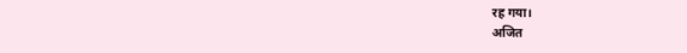रह गया।
अजित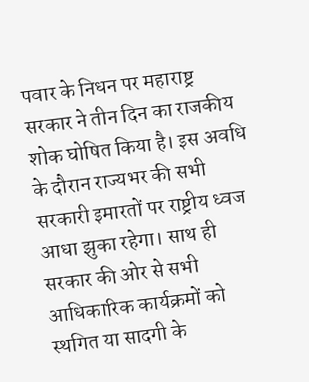पवार के निधन पर महाराष्ट्र सरकार ने तीन दिन का राजकीय शोक घोषित किया है। इस अवधि के दौरान राज्यभर की सभी सरकारी इमारतों पर राष्ट्रीय ध्वज आधा झुका रहेगा। साथ ही सरकार की ओर से सभी आधिकारिक कार्यक्रमों को स्थगित या सादगी के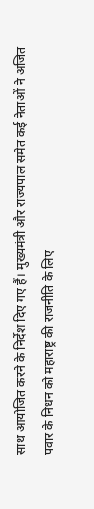साथ आयोजित करने के निर्देश दिए गए हैं। मुख्यमंत्री और राज्यपाल समेत कई नेताओं ने अजित पवार के निधन को महाराष्ट्र की राजनीति के लिए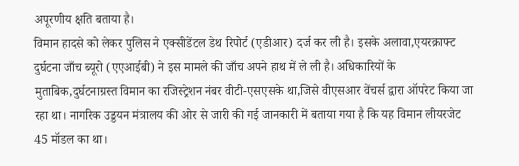अपूरणीय क्षति बताया है।
विमान हादसे को लेकर पुलिस ने एक्सीडेंटल डेथ रिपोर्ट (एडीआर) दर्ज कर ली है। इसके अलावा,एयरक्राफ्ट दुर्घटना जाँच ब्यूरो (एएआईबी) ने इस मामले की जाँच अपने हाथ में ले ली है। अधिकारियों के मुताबिक,दुर्घटनाग्रस्त विमान का रजिस्ट्रेशन नंबर वीटी-एसएसके था,जिसे वीएसआर वेंचर्स द्वारा ऑपरेट किया जा रहा था। नागरिक उड्डयन मंत्रालय की ओर से जारी की गई जानकारी में बताया गया है कि यह विमान लीयरजेट 45 मॉडल का था।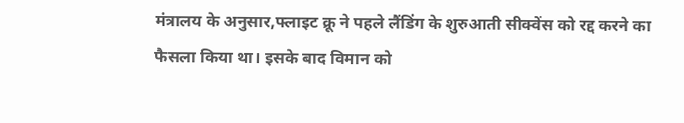मंत्रालय के अनुसार,फ्लाइट क्रू ने पहले लैंडिंग के शुरुआती सीक्वेंस को रद्द करने का फैसला किया था। इसके बाद विमान को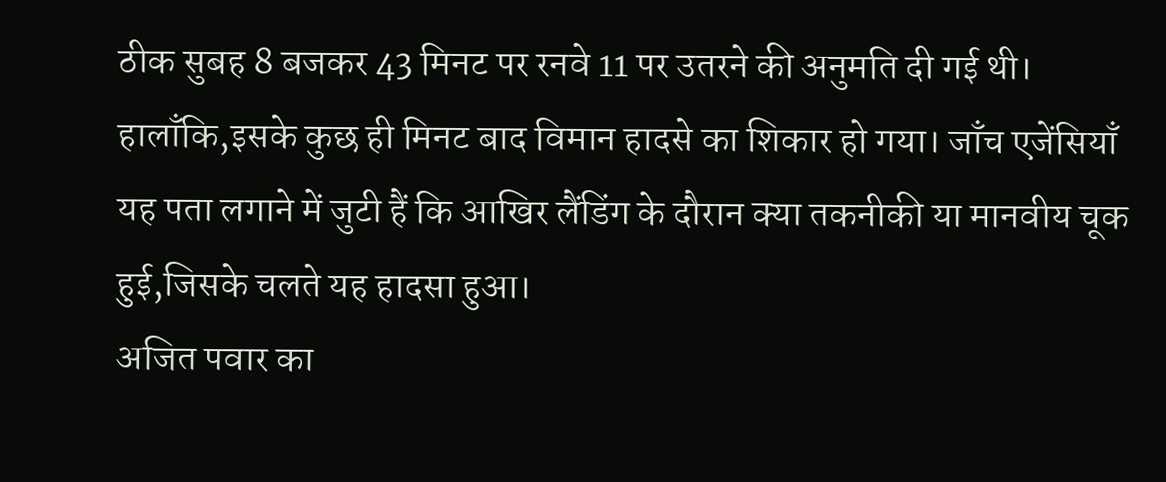ठीक सुबह 8 बजकर 43 मिनट पर रनवे 11 पर उतरने की अनुमति दी गई थी। हालाँकि,इसके कुछ ही मिनट बाद विमान हादसे का शिकार हो गया। जाँच एजेंसियाँ यह पता लगाने में जुटी हैं कि आखिर लैंडिंग के दौरान क्या तकनीकी या मानवीय चूक हुई,जिसके चलते यह हादसा हुआ।
अजित पवार का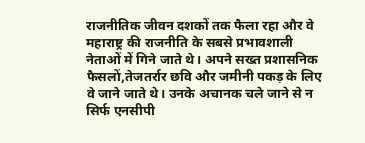राजनीतिक जीवन दशकों तक फैला रहा और वे महाराष्ट्र की राजनीति के सबसे प्रभावशाली नेताओं में गिने जाते थे। अपने सख्त प्रशासनिक फैसलों,तेजतर्रार छवि और जमीनी पकड़ के लिए वे जाने जाते थे। उनके अचानक चले जाने से न सिर्फ एनसीपी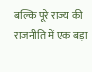बल्कि पूरे राज्य की राजनीति में एक बड़ा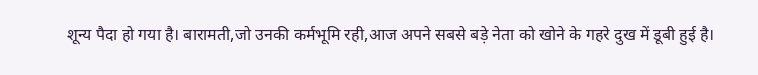शून्य पैदा हो गया है। बारामती,जो उनकी कर्मभूमि रही,आज अपने सबसे बड़े नेता को खोने के गहरे दुख में डूबी हुई है।